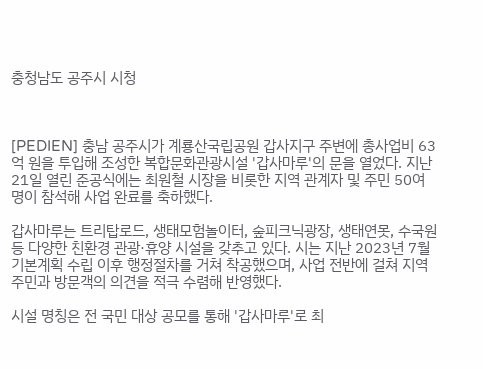충청남도 공주시 시청



[PEDIEN] 충남 공주시가 계룡산국립공원 갑사지구 주변에 총사업비 63억 원을 투입해 조성한 복합문화관광시설 '갑사마루'의 문을 열었다. 지난 21일 열린 준공식에는 최원철 시장을 비롯한 지역 관계자 및 주민 50여 명이 참석해 사업 완료를 축하했다.

갑사마루는 트리탑로드, 생태모험놀이터, 숲피크닉광장, 생태연못, 수국원 등 다양한 친환경 관광·휴양 시설을 갖추고 있다. 시는 지난 2023년 7월 기본계획 수립 이후 행정절차를 거쳐 착공했으며, 사업 전반에 걸쳐 지역 주민과 방문객의 의견을 적극 수렴해 반영했다.

시설 명칭은 전 국민 대상 공모를 통해 '갑사마루'로 최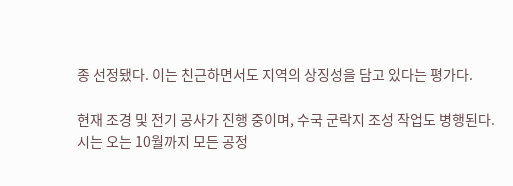종 선정됐다. 이는 친근하면서도 지역의 상징성을 담고 있다는 평가다.

현재 조경 및 전기 공사가 진행 중이며, 수국 군락지 조성 작업도 병행된다. 시는 오는 10월까지 모든 공정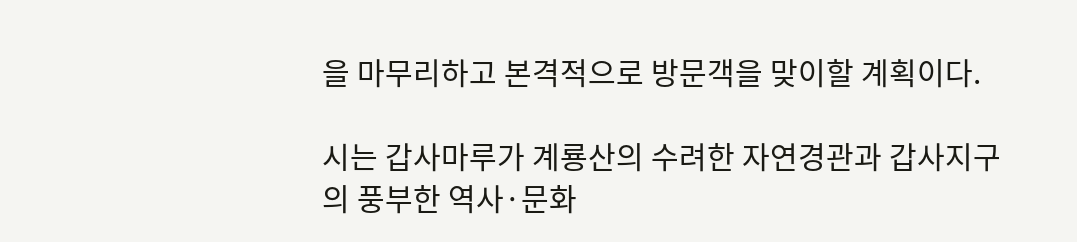을 마무리하고 본격적으로 방문객을 맞이할 계획이다.

시는 갑사마루가 계룡산의 수려한 자연경관과 갑사지구의 풍부한 역사·문화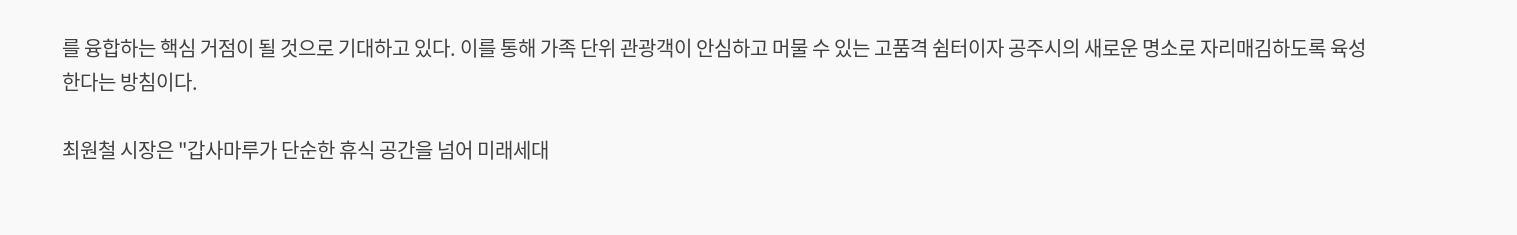를 융합하는 핵심 거점이 될 것으로 기대하고 있다. 이를 통해 가족 단위 관광객이 안심하고 머물 수 있는 고품격 쉼터이자 공주시의 새로운 명소로 자리매김하도록 육성한다는 방침이다.

최원철 시장은 "갑사마루가 단순한 휴식 공간을 넘어 미래세대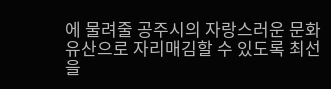에 물려줄 공주시의 자랑스러운 문화유산으로 자리매김할 수 있도록 최선을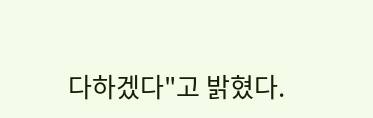다하겠다"고 밝혔다.